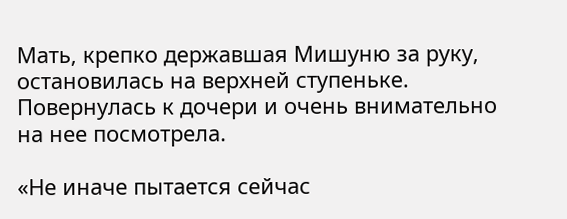Мать, крепко державшая Мишуню за руку, остановилась на верхней ступеньке. Повернулась к дочери и очень внимательно на нее посмотрела.

«Не иначе пытается сейчас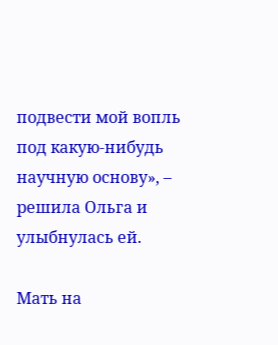подвести мой вопль под какую-нибудь научную основу», – решила Ольга и улыбнулась ей.

Мать на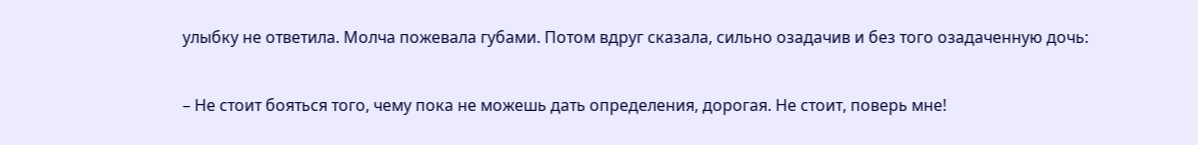улыбку не ответила. Молча пожевала губами. Потом вдруг сказала, сильно озадачив и без того озадаченную дочь:

– Не стоит бояться того, чему пока не можешь дать определения, дорогая. Не стоит, поверь мне!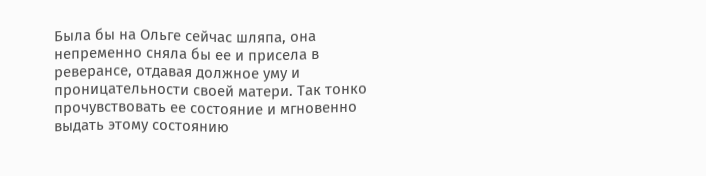Была бы на Ольге сейчас шляпа, она непременно сняла бы ее и присела в реверансе, отдавая должное уму и проницательности своей матери. Так тонко прочувствовать ее состояние и мгновенно выдать этому состоянию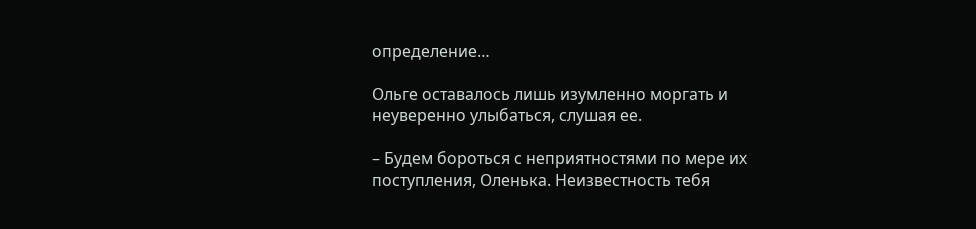определение…

Ольге оставалось лишь изумленно моргать и неуверенно улыбаться, слушая ее.

– Будем бороться с неприятностями по мере их поступления, Оленька. Неизвестность тебя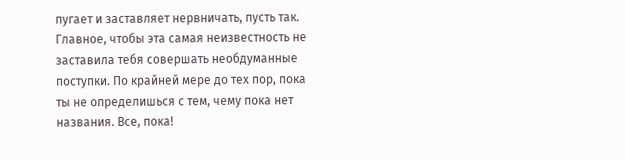пугает и заставляет нервничать, пусть так. Главное, чтобы эта самая неизвестность не заставила тебя совершать необдуманные поступки. По крайней мере до тех пор, пока ты не определишься с тем, чему пока нет названия. Все, пока!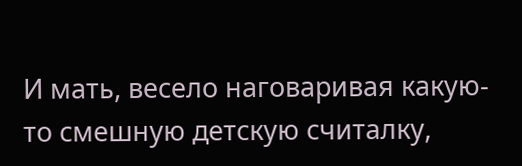И мать, весело наговаривая какую-то смешную детскую считалку,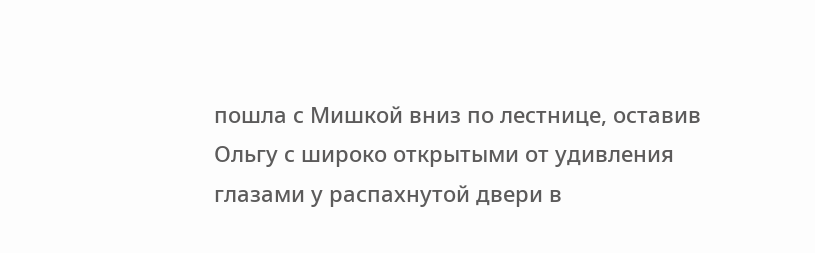пошла с Мишкой вниз по лестнице, оставив Ольгу с широко открытыми от удивления глазами у распахнутой двери в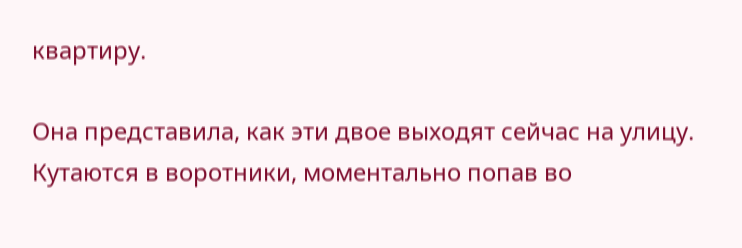квартиру.

Она представила, как эти двое выходят сейчас на улицу. Кутаются в воротники, моментально попав во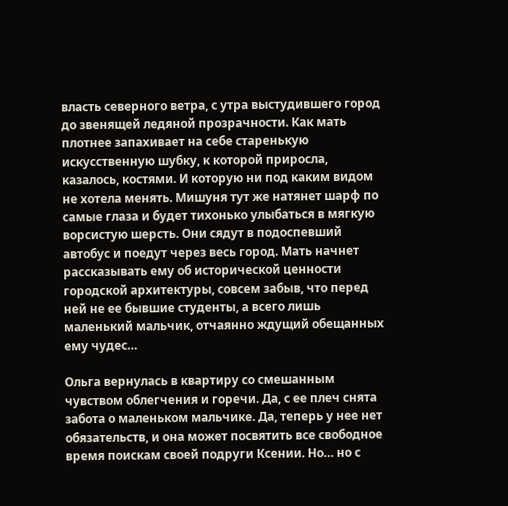власть северного ветра, с утра выстудившего город до звенящей ледяной прозрачности. Как мать плотнее запахивает на себе старенькую искусственную шубку, к которой приросла, казалось, костями. И которую ни под каким видом не хотела менять. Мишуня тут же натянет шарф по самые глаза и будет тихонько улыбаться в мягкую ворсистую шерсть. Они сядут в подоспевший автобус и поедут через весь город. Мать начнет рассказывать ему об исторической ценности городской архитектуры, совсем забыв, что перед ней не ее бывшие студенты, а всего лишь маленький мальчик, отчаянно ждущий обещанных ему чудес…

Ольга вернулась в квартиру со смешанным чувством облегчения и горечи. Да, с ее плеч снята забота о маленьком мальчике. Да, теперь у нее нет обязательств, и она может посвятить все свободное время поискам своей подруги Ксении. Но… но с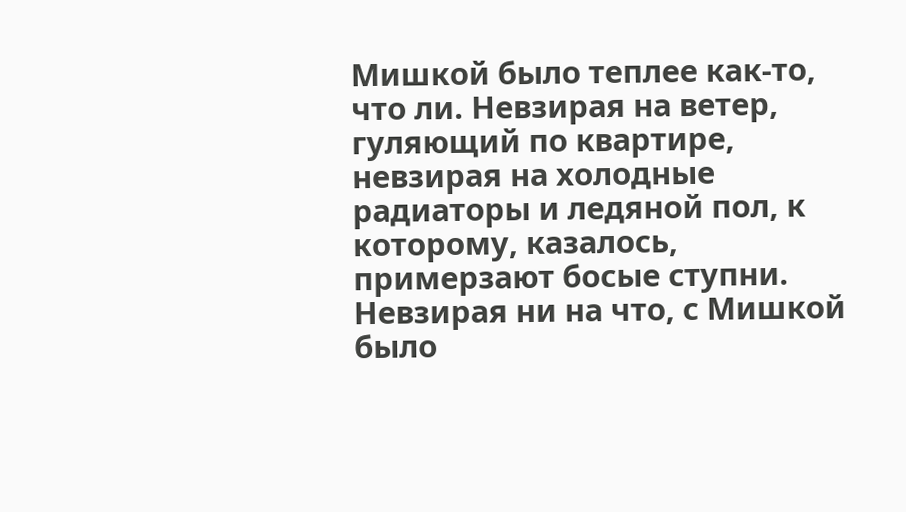Мишкой было теплее как-то, что ли. Невзирая на ветер, гуляющий по квартире, невзирая на холодные радиаторы и ледяной пол, к которому, казалось, примерзают босые ступни. Невзирая ни на что, с Мишкой было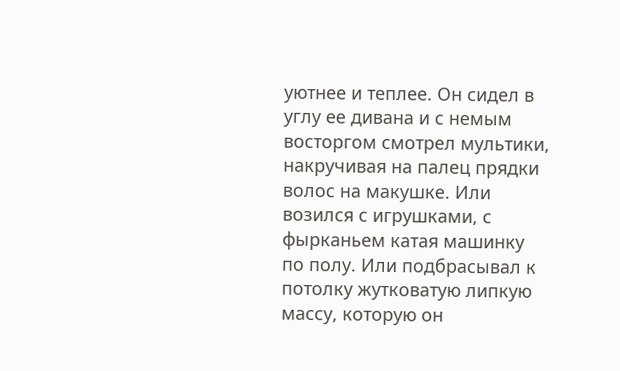уютнее и теплее. Он сидел в углу ее дивана и с немым восторгом смотрел мультики, накручивая на палец прядки волос на макушке. Или возился с игрушками, с фырканьем катая машинку по полу. Или подбрасывал к потолку жутковатую липкую массу, которую он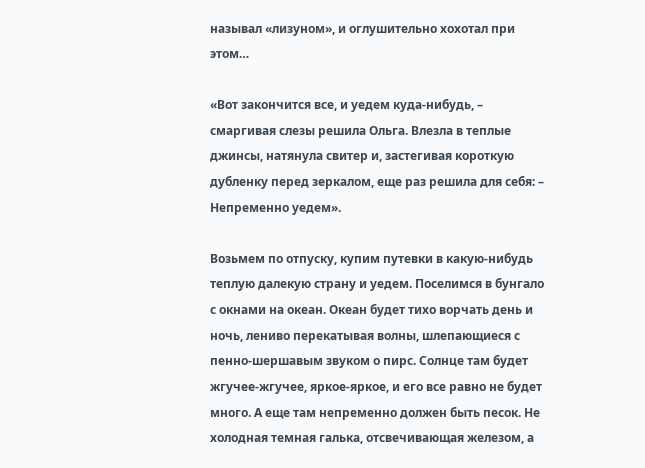называл «лизуном», и оглушительно хохотал при этом…

«Вот закончится все, и уедем куда-нибудь, – смаргивая слезы решила Ольга. Влезла в теплые джинсы, натянула свитер и, застегивая короткую дубленку перед зеркалом, еще раз решила для себя: – Непременно уедем».

Возьмем по отпуску, купим путевки в какую-нибудь теплую далекую страну и уедем. Поселимся в бунгало с окнами на океан. Океан будет тихо ворчать день и ночь, лениво перекатывая волны, шлепающиеся с пенно-шершавым звуком о пирс. Солнце там будет жгучее-жгучее, яркое-яркое, и его все равно не будет много. А еще там непременно должен быть песок. Не холодная темная галька, отсвечивающая железом, а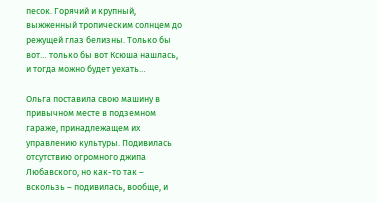песок. Горячий и крупный, выжженный тропическим солнцем до режущей глаз белизны. Только бы вот… только бы вот Ксюша нашлась, и тогда можно будет уехать…

Ольга поставила свою машину в привычном месте в подземном гараже, принадлежащем их управлению культуры. Подивилась отсутствию огромного джипа Любавского, но как-то так – вскользь – подивилась, вообще, и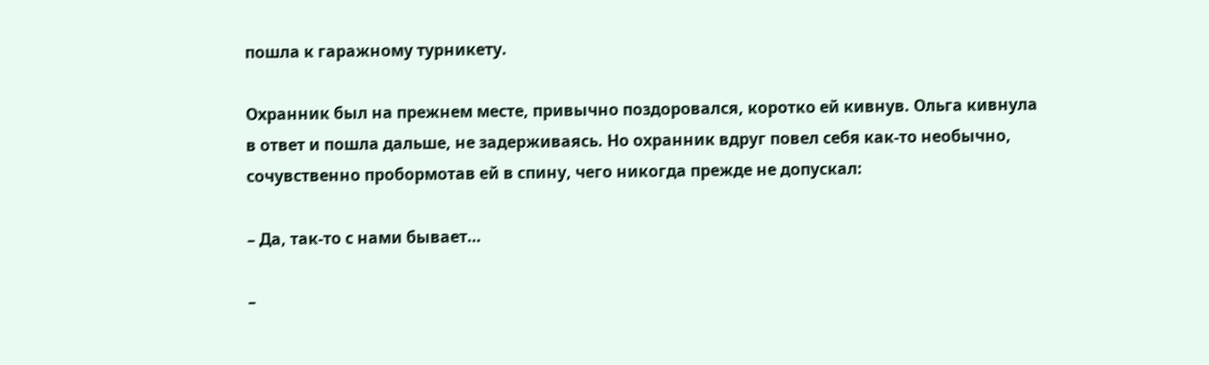пошла к гаражному турникету.

Охранник был на прежнем месте, привычно поздоровался, коротко ей кивнув. Ольга кивнула в ответ и пошла дальше, не задерживаясь. Но охранник вдруг повел себя как-то необычно, сочувственно пробормотав ей в спину, чего никогда прежде не допускал:

– Да, так-то с нами бывает…

–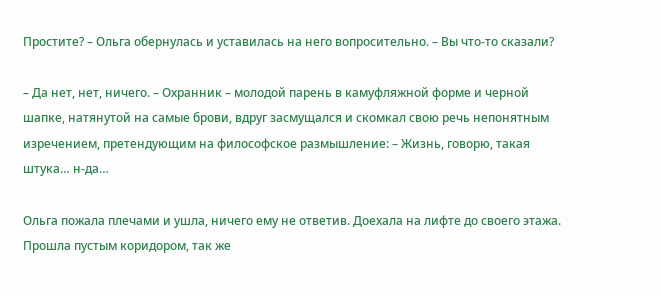Простите? – Ольга обернулась и уставилась на него вопросительно. – Вы что-то сказали?

– Да нет, нет, ничего. – Охранник – молодой парень в камуфляжной форме и черной шапке, натянутой на самые брови, вдруг засмущался и скомкал свою речь непонятным изречением, претендующим на философское размышление: – Жизнь, говорю, такая штука… н-да…

Ольга пожала плечами и ушла, ничего ему не ответив. Доехала на лифте до своего этажа. Прошла пустым коридором, так же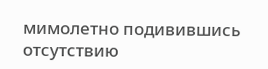мимолетно подивившись отсутствию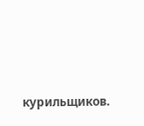курильщиков.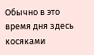Обычно в это время дня здесь косяками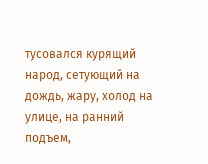тусовался курящий народ, сетующий на дождь, жару, холод на улице, на ранний подъем,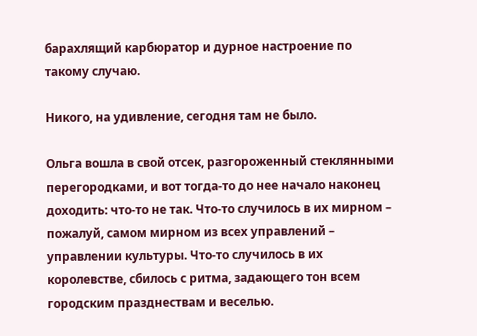барахлящий карбюратор и дурное настроение по такому случаю.

Никого, на удивление, сегодня там не было.

Ольга вошла в свой отсек, разгороженный стеклянными перегородками, и вот тогда-то до нее начало наконец доходить: что-то не так. Что-то случилось в их мирном – пожалуй, самом мирном из всех управлений – управлении культуры. Что-то случилось в их королевстве, сбилось с ритма, задающего тон всем городским празднествам и веселью.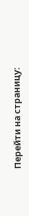Перейти на страницу: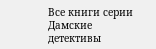Все книги серии Дамские детективы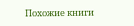Похожие книги